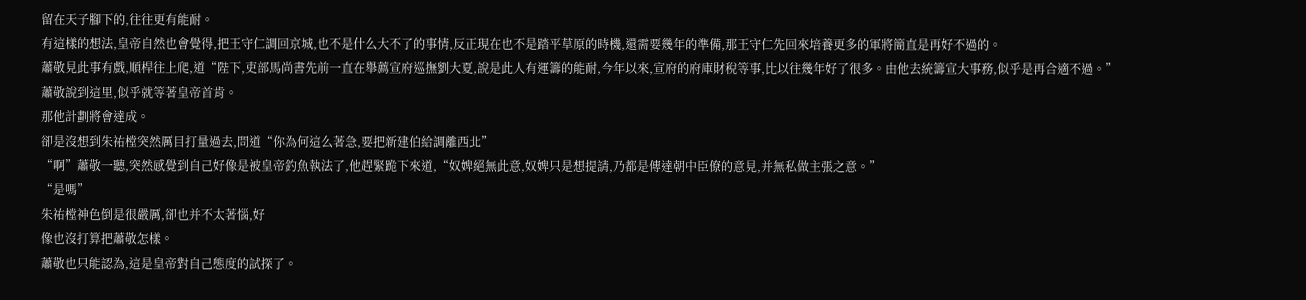留在天子腳下的,往往更有能耐。
有這樣的想法,皇帝自然也會覺得,把王守仁調回京城,也不是什么大不了的事情,反正現在也不是踏平草原的時機,還需要幾年的準備,那王守仁先回來培養更多的軍將簡直是再好不過的。
蕭敬見此事有戲,順桿往上爬,道“陛下,吏部馬尚書先前一直在舉薦宣府巡撫劉大夏,說是此人有運籌的能耐,今年以來,宣府的府庫財稅等事,比以往幾年好了很多。由他去統籌宣大事務,似乎是再合適不過。”
蕭敬說到這里,似乎就等著皇帝首肯。
那他計劃將會達成。
卻是沒想到朱祐樘突然厲目打量過去,問道“你為何這么著急,要把新建伯給調離西北”
“啊”蕭敬一聽,突然感覺到自己好像是被皇帝釣魚執法了,他趕緊跪下來道,“奴婢絕無此意,奴婢只是想提請,乃都是傳達朝中臣僚的意見,并無私做主張之意。”
“是嗎”
朱祐樘神色倒是很嚴厲,卻也并不太著惱,好
像也沒打算把蕭敬怎樣。
蕭敬也只能認為,這是皇帝對自己態度的試探了。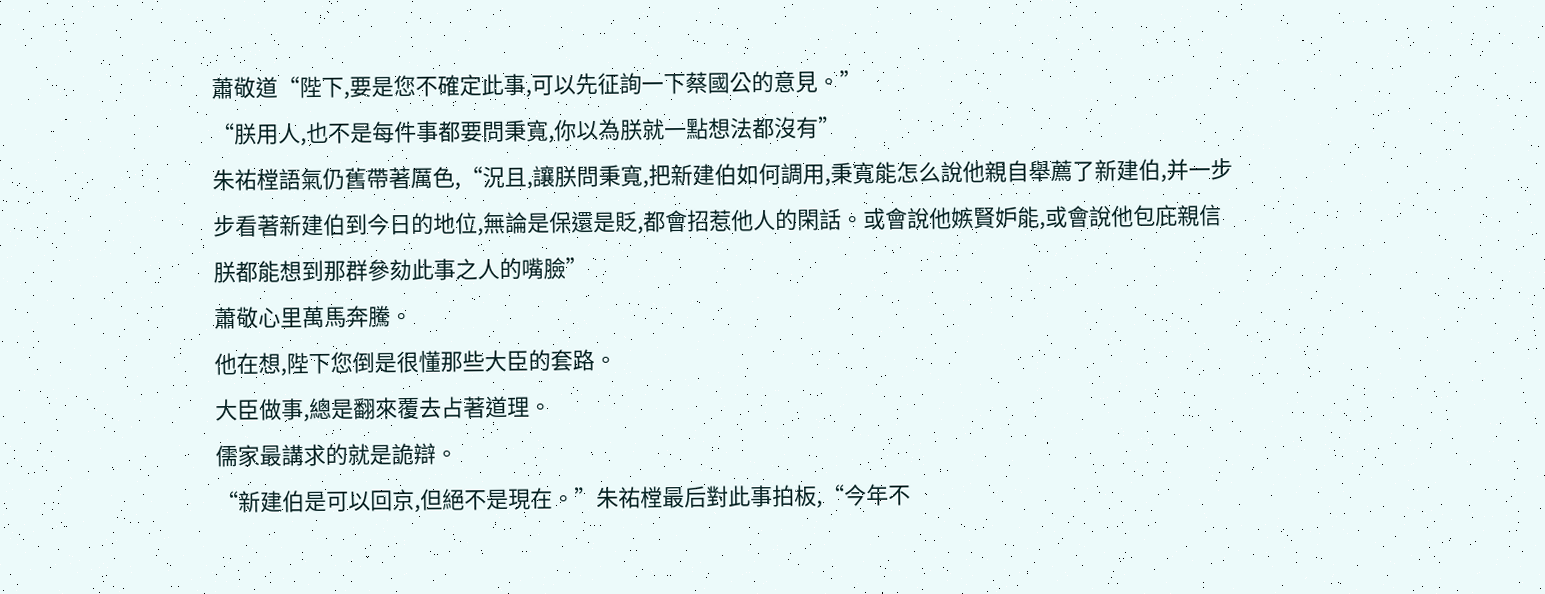蕭敬道“陛下,要是您不確定此事,可以先征詢一下蔡國公的意見。”
“朕用人,也不是每件事都要問秉寬,你以為朕就一點想法都沒有”
朱祐樘語氣仍舊帶著厲色,“況且,讓朕問秉寬,把新建伯如何調用,秉寬能怎么說他親自舉薦了新建伯,并一步步看著新建伯到今日的地位,無論是保還是貶,都會招惹他人的閑話。或會說他嫉賢妒能,或會說他包庇親信朕都能想到那群參劾此事之人的嘴臉”
蕭敬心里萬馬奔騰。
他在想,陛下您倒是很懂那些大臣的套路。
大臣做事,總是翻來覆去占著道理。
儒家最講求的就是詭辯。
“新建伯是可以回京,但絕不是現在。”朱祐樘最后對此事拍板,“今年不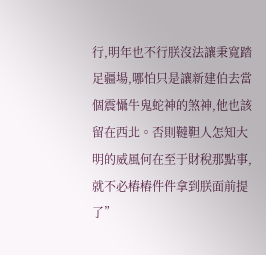行,明年也不行朕沒法讓秉寬踏足疆場,哪怕只是讓新建伯去當個震懾牛鬼蛇神的煞神,他也該留在西北。否則韃靼人怎知大明的威風何在至于財稅那點事,就不必樁樁件件拿到朕面前提了”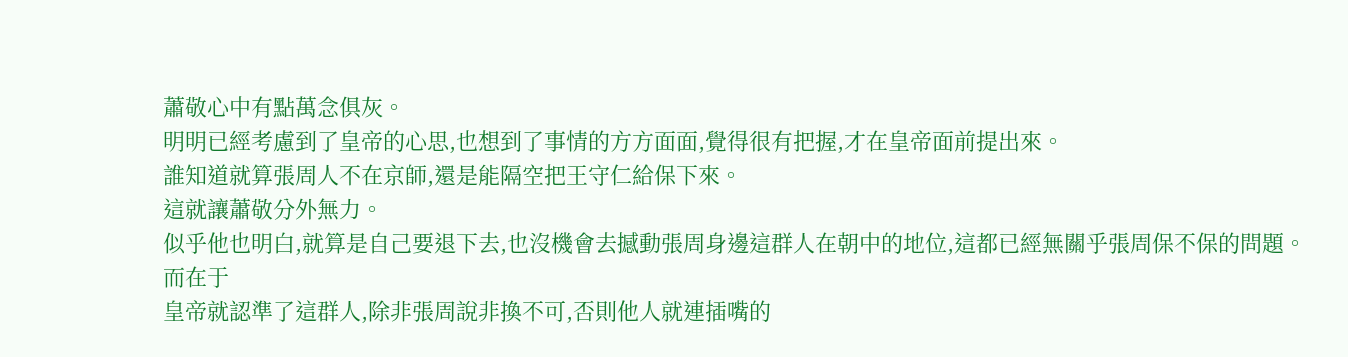蕭敬心中有點萬念俱灰。
明明已經考慮到了皇帝的心思,也想到了事情的方方面面,覺得很有把握,才在皇帝面前提出來。
誰知道就算張周人不在京師,還是能隔空把王守仁給保下來。
這就讓蕭敬分外無力。
似乎他也明白,就算是自己要退下去,也沒機會去撼動張周身邊這群人在朝中的地位,這都已經無關乎張周保不保的問題。
而在于
皇帝就認準了這群人,除非張周說非換不可,否則他人就連插嘴的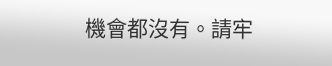機會都沒有。請牢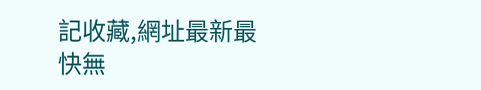記收藏,網址最新最快無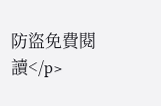防盜免費閱讀</p>